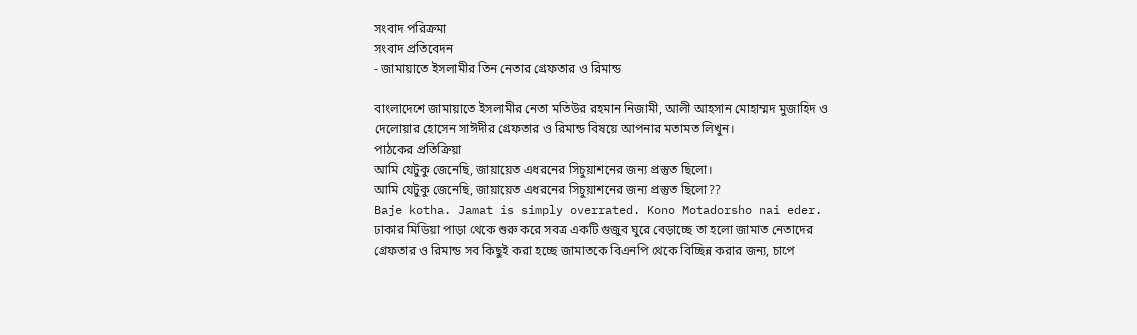সংবাদ পরিক্রমা
সংবাদ প্রতিবেদন
- জামায়াতে ইসলামীর তিন নেতার গ্রেফতার ও রিমান্ড

বাংলাদেশে জামায়াতে ইসলামীর নেতা মতিউর রহমান নিজামী, আলী আহসান মোহাম্মদ মুজাহিদ ও দেলোয়ার হোসেন সাঈদীর গ্রেফতার ও রিমান্ড বিষয়ে আপনার মতামত লিখুন।
পাঠকের প্রতিক্রিয়া
আমি যেটুকু জেনেছি, জায়ায়েত এধরনের সিচুয়াশনের জন্য প্রস্তুত ছিলো।
আমি যেটুকু জেনেছি, জায়ায়েত এধরনের সিচুয়াশনের জন্য প্রস্তুত ছিলো??
Baje kotha. Jamat is simply overrated. Kono Motadorsho nai eder.
ঢাকার মিডিয়া পাড়া থেকে শুরু করে সবত্র একটি গুজুব ঘুরে বেড়াচ্ছে তা হলো জামাত নেতাদের গ্রেফতার ও রিমান্ড সব কিছুই করা হচ্ছে জামাতকে বিএনপি থেকে বিচ্ছিন্ন করার জন্য, চাপে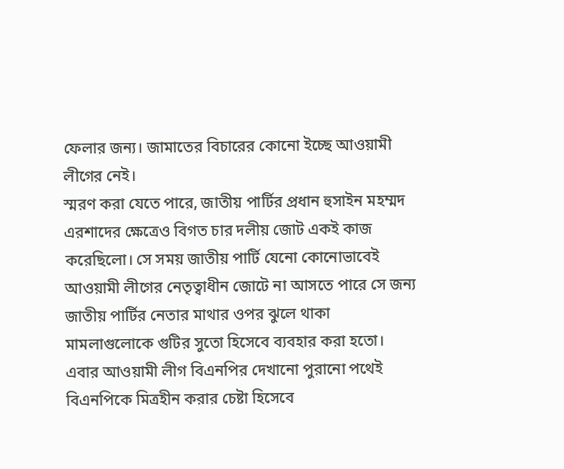ফেলার জন্য। জামাতের বিচারের কোনো ইচ্ছে আওয়ামী লীগের নেই।
স্মরণ করা যেতে পারে, জাতীয় পার্টির প্রধান হুসাইন মহম্মদ এরশাদের ক্ষেত্রেও বিগত চার দলীয় জোট একই কাজ করেছিলো। সে সময় জাতীয় পার্টি যেনো কোনোভাবেই আওয়ামী লীগের নেতৃত্বাধীন জোটে না আসতে পারে সে জন্য জাতীয় পার্টির নেতার মাথার ওপর ঝুলে থাকা মামলাগুলোকে গুটির সুতো হিসেবে ব্যবহার করা হতো। এবার আওয়ামী লীগ বিএনপির দেখানো পুরানো পথেই বিএনপিকে মিত্রহীন করার চেষ্টা হিসেবে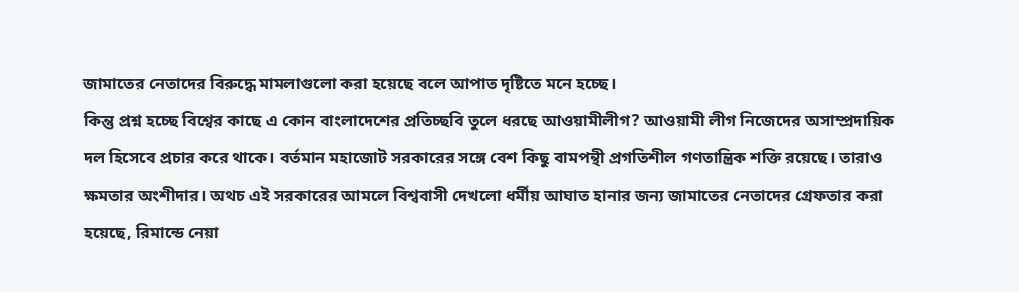জামাতের নেতাদের বিরুদ্ধে মামলাগুলো করা হয়েছে বলে আপাত দৃষ্টিতে মনে হচ্ছে।
কিন্তু প্রশ্ন হচ্ছে বিশ্বের কাছে এ কোন বাংলাদেশের প্রতিচ্ছবি তুলে ধরছে আওয়ামীলীগ? আওয়ামী লীগ নিজেদের অসাম্প্রদায়িক দল হিসেবে প্রচার করে থাকে। বর্তমান মহাজোট সরকারের সঙ্গে বেশ কিছু বামপন্থী প্রগতিশীল গণতান্ত্রিক শক্তি রয়েছে। তারাও ক্ষমতার অংশীদার। অথচ এই সরকারের আমলে বিশ্ববাসী দেখলো ধর্মীয় আঘাত হানার জন্য জামাতের নেতাদের গ্রেফতার করা হয়েছে, রিমান্ডে নেয়া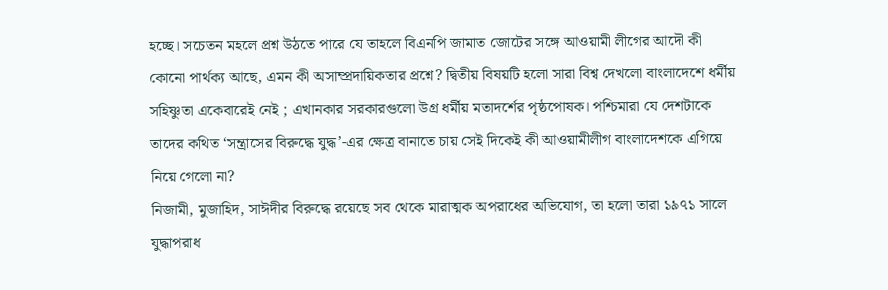হচ্ছে। সচেতন মহলে প্রশ্ন উঠতে পারে যে তাহলে বিএনপি জামাত জোটের সঙ্গে আওয়ামী লীগের আদৌ কী কোনো পার্থক্য আছে, এমন কী অসাম্প্রদায়িকতার প্রশ্নে? দ্বিতীয় বিষয়টি হলো সারা বিশ্ব দেখলো বাংলাদেশে ধর্মীয় সহিষ্ণুতা একেবারেই নেই ; এখানকার সরকারগুলো উগ্র ধর্মীয় মতাদর্শের পৃষ্ঠপোষক। পশ্চিমারা যে দেশটাকে তাদের কথিত ‘সন্ত্রাসের বিরুদ্ধে যুদ্ধ’-এর ক্ষেত্র বানাতে চায় সেই দিকেই কী আওয়ামীলীগ বাংলাদেশকে এগিয়ে নিয়ে গেলো না?
নিজামী, মুজাহিদ, সাঈদীর বিরুদ্ধে রয়েছে সব থেকে মারাত্মক অপরাধের অভিযোগ, তা হলো তারা ১৯৭১ সালে যুদ্ধাপরাধ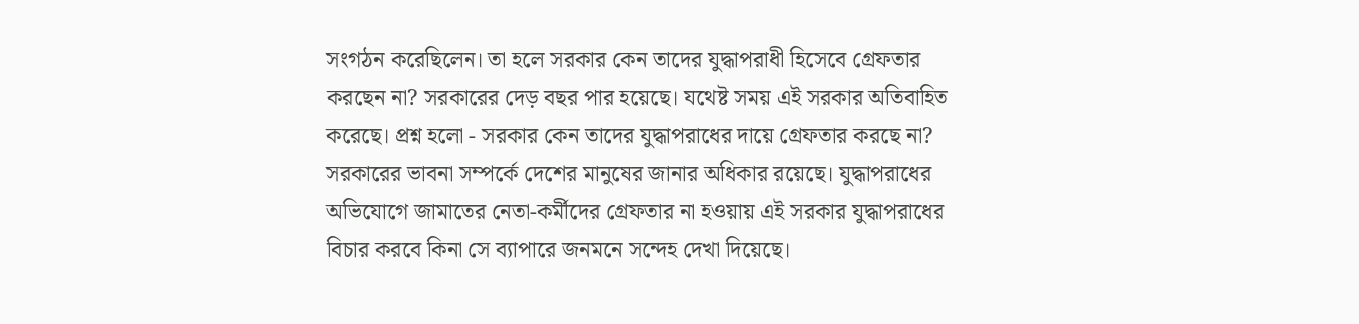সংগঠন করেছিলেন। তা হলে সরকার কেন তাদের যুদ্ধাপরাধী হিসেবে গ্রেফতার করছেন না? সরকারের দেড় বছর পার হয়েছে। যথেষ্ট সময় এই সরকার অতিবাহিত করেছে। প্রশ্ন হলো - সরকার কেন তাদের যুদ্ধাপরাধের দায়ে গ্রেফতার করছে না? সরকারের ভাবনা সম্পর্কে দেশের মানুষের জানার অধিকার রয়েছে। যুদ্ধাপরাধের অভিযোগে জামাতের নেতা-কর্মীদের গ্রেফতার না হওয়ায় এই সরকার যুদ্ধাপরাধের বিচার করবে কিনা সে ব্যাপারে জনমনে সন্দেহ দেখা দিয়েছে।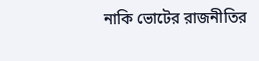নাকি ভোটের রাজনীতির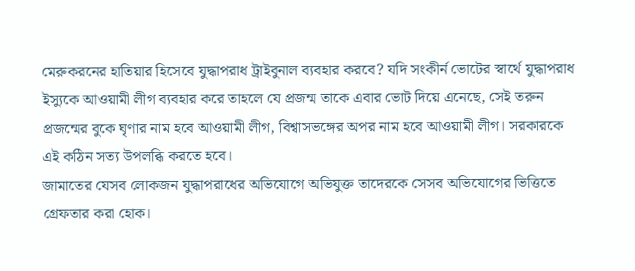মেরুকরনের হাতিয়ার হিসেবে যুদ্ধাপরাধ ট্রাইবুনাল ব্যবহার করবে? যদি সংকীর্ন ভোটের স্বার্থে যুদ্ধাপরাধ ইস্যুকে আওয়ামী লীগ ব্যবহার করে তাহলে যে প্রজন্ম তাকে এবার ভোট দিয়ে এনেছে, সেই তরুন প্রজন্মের বুকে ঘৃণার নাম হবে আওয়ামী লীগ, বিশ্বাসভঙ্গের অপর নাম হবে আওয়ামী লীগ। সরকারকে এই কঠিন সত্য উপলব্ধি করতে হবে।
জামাতের যেসব লোকজন যুদ্ধাপরাধের অভিযোগে অভিযুক্ত তাদেরকে সেসব অভিযোগের ভিত্তিতে গ্রেফতার করা হোক।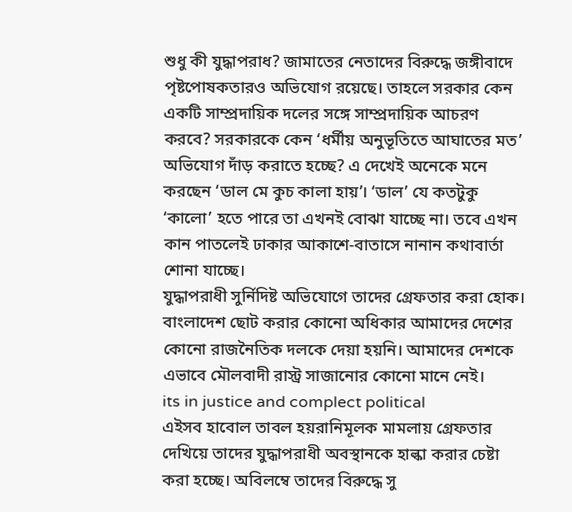শুধু কী যুদ্ধাপরাধ? জামাতের নেতাদের বিরুদ্ধে জঙ্গীবাদে পৃষ্টপোষকতারও অভিযোগ রয়েছে। তাহলে সরকার কেন একটি সাম্প্রদায়িক দলের সঙ্গে সাম্প্রদায়িক আচরণ করবে? সরকারকে কেন ‘ধর্মীয় অনুভূতিতে আঘাতের মত’ অভিযোগ দাঁড় করাতে হচ্ছে? এ দেখেই অনেকে মনে করছেন ‘ডাল মে কুচ কালা হায়’। ‘ডাল’ যে কতটুকু ‘কালো’ হতে পারে তা এখনই বোঝা যাচ্ছে না। তবে এখন কান পাতলেই ঢাকার আকাশে-বাতাসে নানান কথাবার্তা শোনা যাচ্ছে।
যুদ্ধাপরাধী সুর্নিদিষ্ট অভিযোগে তাদের গ্রেফতার করা হোক।
বাংলাদেশ ছোট করার কোনো অধিকার আমাদের দেশের কোনো রাজনৈতিক দলকে দেয়া হয়নি। আমাদের দেশকে এভাবে মৌলবাদী রাস্ট্র সাজানোর কোনো মানে নেই।
its in justice and complect political
এইসব হাবোল তাবল হয়রানিমূলক মামলায় গ্রেফতার দেখিয়ে তাদের যুদ্ধাপরাধী অবস্থানকে হাল্কা করার চেষ্টা করা হচ্ছে। অবিলম্বে তাদের বিরুদ্ধে সু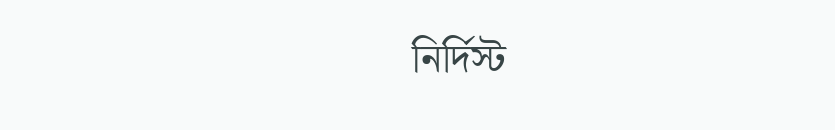নির্দিস্ট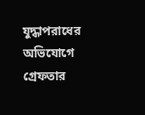যুদ্ধাপরাধের অভিযোগে গ্রেফতার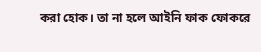করা হোক। তা না হলে আইনি ফাক ফোকরে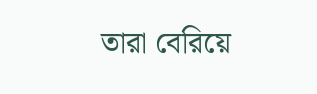তারা বেরিয়ে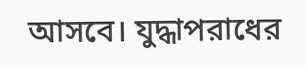আসবে। যুদ্ধাপরাধের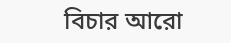বিচার আরো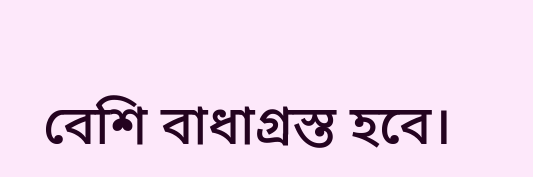বেশি বাধাগ্রস্ত হবে।